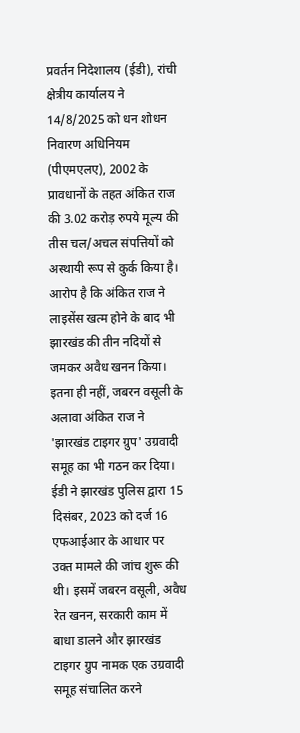प्रवर्तन निदेशालय (ईडी), रांची क्षेत्रीय कार्यालय ने 14/8/2025 को धन शोधन निवारण अधिनियम (पीएमएलए), 2002 के प्रावधानों के तहत अंकित राज की 3.02 करोड़ रुपये मूल्य की तीस चल/अचल संपत्तियों को अस्थायी रूप से कुर्क किया है। आरोप है कि अंकित राज ने लाइसेंस खत्म होने के बाद भी झारखंड की तीन नदियों से जमकर अवैध खनन किया। इतना ही नहीं, जबरन वसूली के अलावा अंकित राज ने 'झारखंड टाइगर ग्रुप' उग्रवादी समूह का भी गठन कर दिया।
ईडी ने झारखंड पुलिस द्वारा 15 दिसंबर, 2023 को दर्ज 16 एफआईआर के आधार पर उक्त मामले की जांच शुरू की थी। इसमें जबरन वसूली, अवैध रेत खनन, सरकारी काम में बाधा डालने और झारखंड टाइगर ग्रुप नामक एक उग्रवादी समूह संचालित करने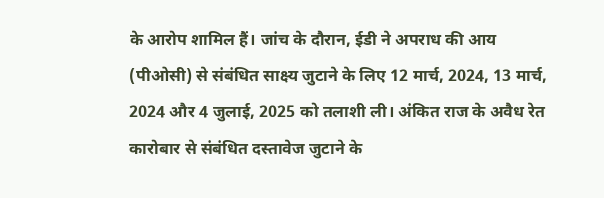के आरोप शामिल हैं। जांच के दौरान, ईडी ने अपराध की आय (पीओसी) से संबंधित साक्ष्य जुटाने के लिए 12 मार्च, 2024, 13 मार्च, 2024 और 4 जुलाई, 2025 को तलाशी ली। अंकित राज के अवैध रेत कारोबार से संबंधित दस्तावेज जुटाने के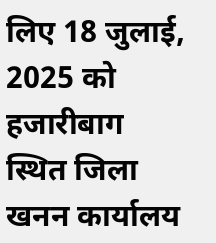लिए 18 जुलाई, 2025 को हजारीबाग स्थित जिला खनन कार्यालय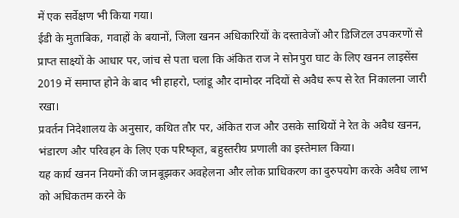में एक सर्वेक्षण भी किया गया।
ईडी के मुताबिक, गवाहों के बयानों, जिला खनन अधिकारियों के दस्तावेजों और डिजिटल उपकरणों से प्राप्त साक्ष्यों के आधार पर, जांच से पता चला कि अंकित राज ने सोनपुरा घाट के लिए खनन लाइसेंस 2019 में समाप्त होने के बाद भी हाहरो, प्लांडू और दामोदर नदियों से अवैध रूप से रेत निकालना जारी रखा।
प्रवर्तन निदेशालय के अनुसार, कथित तौर पर, अंकित राज और उसके साथियों ने रेत के अवैध खनन, भंडारण और परिवहन के लिए एक परिष्कृत, बहुस्तरीय प्रणाली का इस्तेमाल किया।
यह कार्य खनन नियमों की जानबूझकर अवहेलना और लोक प्राधिकरण का दुरुपयोग करके अवैध लाभ को अधिकतम करने के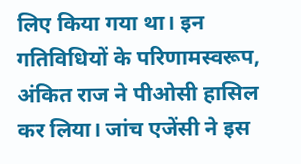लिए किया गया था। इन गतिविधियों के परिणामस्वरूप, अंकित राज ने पीओसी हासिल कर लिया। जांच एजेंसी ने इस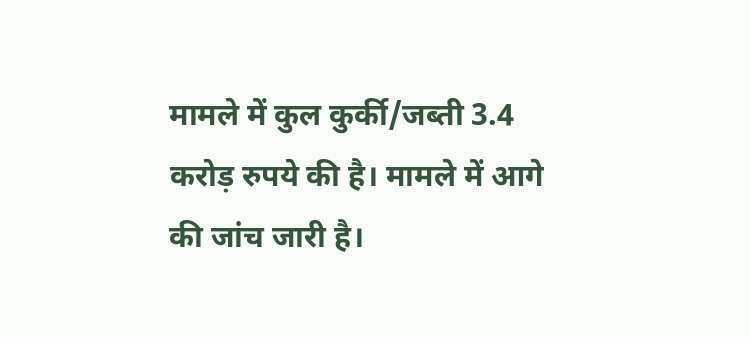मामले में कुल कुर्की/जब्ती 3.4 करोड़ रुपये की है। मामले में आगे की जांच जारी है।